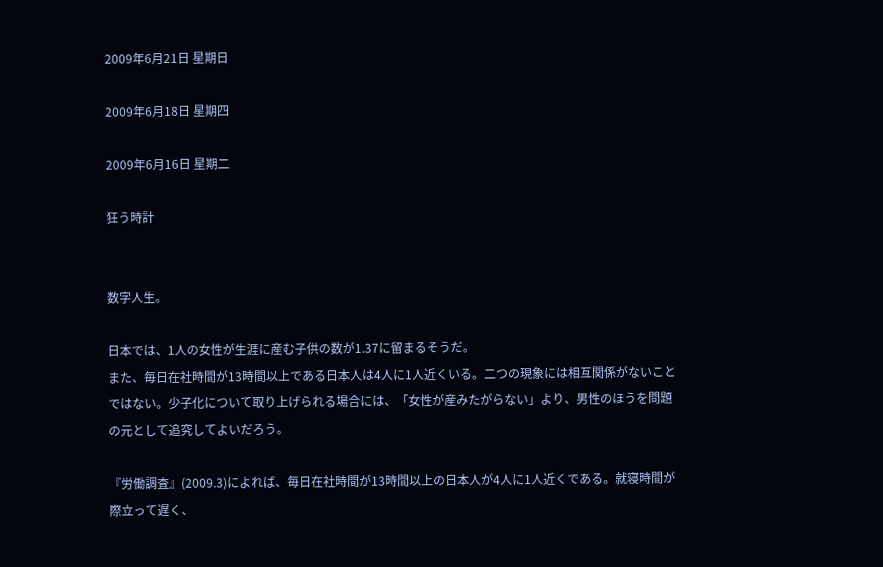2009年6月21日 星期日

2009年6月18日 星期四

2009年6月16日 星期二

狂う時計


数字人生。

日本では、1人の女性が生涯に産む子供の数が1.37に留まるそうだ。
また、毎日在社時間が13時間以上である日本人は4人に1人近くいる。二つの現象には相互関係がないことではない。少子化について取り上げられる場合には、「女性が産みたがらない」より、男性のほうを問題の元として追究してよいだろう。

『労働調査』(2009.3)によれば、毎日在社時間が13時間以上の日本人が4人に1人近くである。就寝時間が際立って遅く、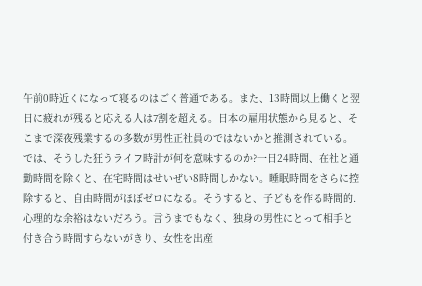午前0時近くになって寝るのはごく普通である。また、13時間以上働くと翌日に疲れが残ると応える人は7割を超える。日本の雇用状態から見ると、そこまで深夜残業するの多数が男性正社員のではないかと推測されている。では、そうした狂うライフ時計が何を意味するのか?一日24時間、在社と通勤時間を除くと、在宅時間はせいぜい8時間しかない。睡眠時間をさらに控除すると、自由時間がほぼゼロになる。そうすると、子どもを作る時間的.心理的な余裕はないだろう。言うまでもなく、独身の男性にとって相手と付き合う時間すらないがきり、女性を出産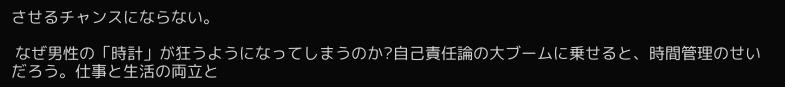させるチャンスにならない。

 なぜ男性の「時計」が狂うようになってしまうのか?自己責任論の大ブームに乗せると、時間管理のせいだろう。仕事と生活の両立と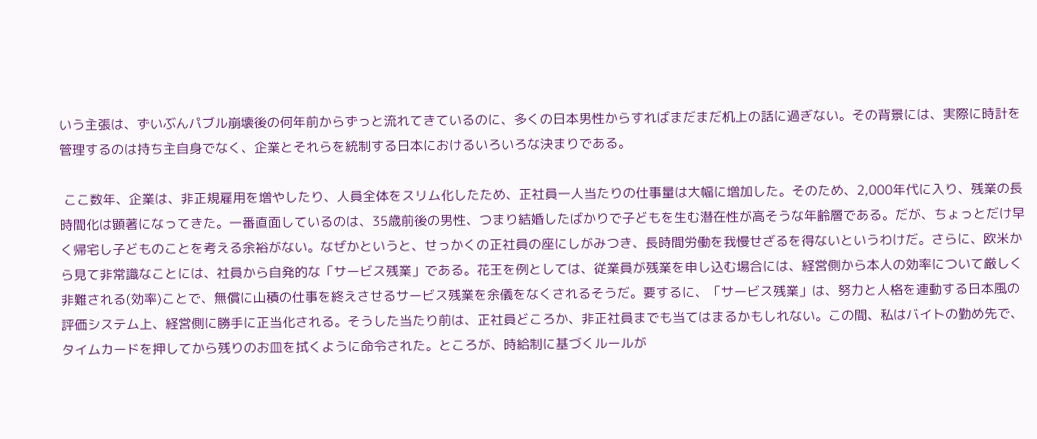いう主張は、ずいぶんパブル崩壊後の何年前からずっと流れてきているのに、多くの日本男性からすればまだまだ机上の話に過ぎない。その背景には、実際に時計を管理するのは持ち主自身でなく、企業とそれらを統制する日本におけるいろいろな決まりである。

 ここ数年、企業は、非正規雇用を増やしたり、人員全体をスリム化したため、正社員一人当たりの仕事量は大幅に増加した。そのため、2,000年代に入り、残業の長時間化は顕著になってきた。一番直面しているのは、35歳前後の男性、つまり結婚したばかりで子どもを生む潜在性が高そうな年齢層である。だが、ちょっとだけ早く帰宅し子どものことを考える余裕がない。なぜかというと、せっかくの正社員の座にしがみつき、長時間労働を我慢せざるを得ないというわけだ。さらに、欧米から見て非常識なことには、社員から自発的な「サービス残業」である。花王を例としては、従業員が残業を申し込む場合には、経営側から本人の効率について厳しく非難される(効率)ことで、無償に山積の仕事を終えさせるサービス残業を余儀をなくされるそうだ。要するに、「サービス残業」は、努力と人格を連動する日本風の評価システム上、経営側に勝手に正当化される。そうした当たり前は、正社員どころか、非正社員までも当てはまるかもしれない。この間、私はバイトの勤め先で、タイムカードを押してから残りのお皿を拭くように命令された。ところが、時給制に基づくルールが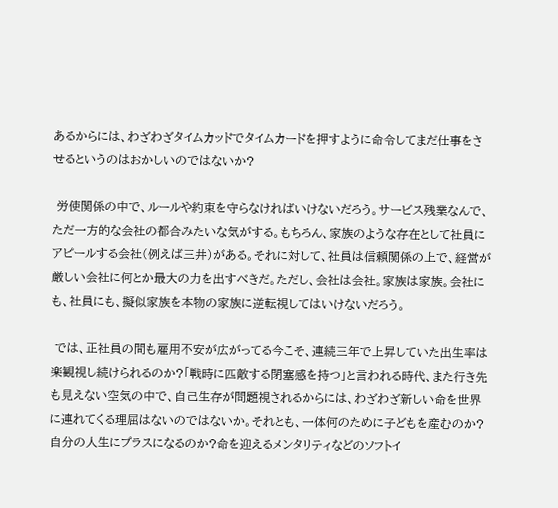あるからには、わざわざタイムカッドでタイムカードを押すように命令してまだ仕事をさせるというのはおかしいのではないか?

 労使関係の中で、ルールや約束を守らなければいけないだろう。サービス残業なんで、ただ一方的な会社の都合みたいな気がする。もちろん、家族のような存在として社員にアピールする会社(例えば三井)がある。それに対して、社員は信頼関係の上で、経営が厳しい会社に何とか最大の力を出すべきだ。ただし、会社は会社。家族は家族。会社にも、社員にも、擬似家族を本物の家族に逆転視してはいけないだろう。

 では、正社員の間も雇用不安が広がってる今こそ、連続三年で上昇していた出生率は楽観視し続けられるのか?「戦時に匹敵する閉塞感を持つ」と言われる時代、また行き先も見えない空気の中で、自己生存が問題視されるからには、わざわざ新しい命を世界に連れてくる理屈はないのではないか。それとも、一体何のために子どもを産むのか?自分の人生にプラスになるのか?命を迎えるメンタリティなどのソフトイ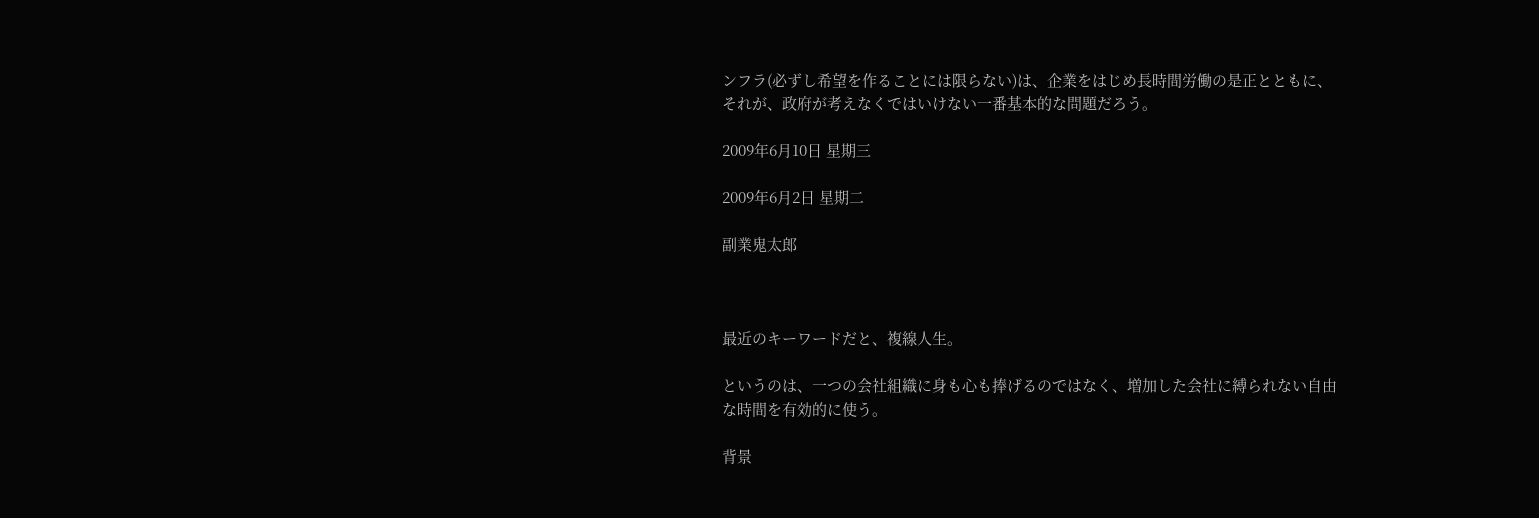ンフラ(必ずし希望を作ることには限らない)は、企業をはじめ長時間労働の是正とともに、それが、政府が考えなくではいけない一番基本的な問題だろう。

2009年6月10日 星期三

2009年6月2日 星期二

副業鬼太郎



最近のキーワードだと、複線人生。

というのは、一つの会社組織に身も心も捧げるのではなく、増加した会社に縛られない自由な時間を有効的に使う。

背景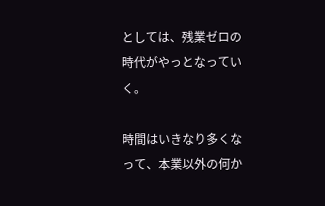としては、残業ゼロの時代がやっとなっていく。

時間はいきなり多くなって、本業以外の何か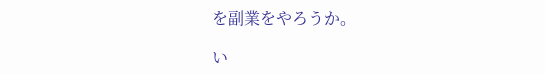を副業をやろうか。

い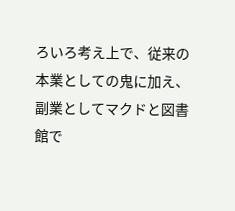ろいろ考え上で、従来の本業としての鬼に加え、副業としてマクドと図書館で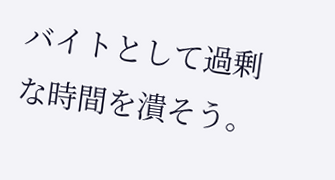バイトとして過剰な時間を潰そう。